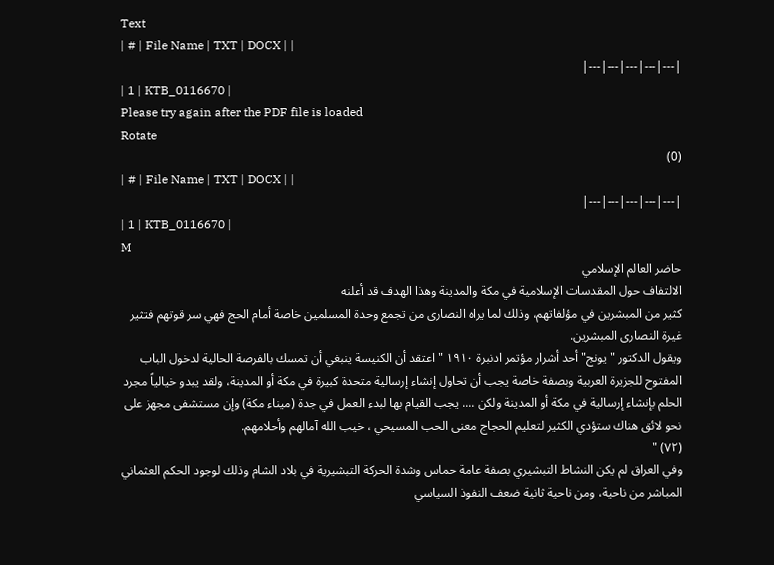Text
| # | File Name | TXT | DOCX | |
|---|---|---|---|---|
| 1 | KTB_0116670 |
Please try again after the PDF file is loaded
Rotate
(0)
| # | File Name | TXT | DOCX | |
|---|---|---|---|---|
| 1 | KTB_0116670 |
M
حاضر العالم الإسلامي
الالتفاف حول المقدسات الإسلامية في مكة والمدينة وهذا الهدف قد أعلنه
كثير من المبشرين في مؤلفاتهم، وذلك لما يراه النصارى من تجمع وحدة المسلمين خاصة أمام الحج فهي سر قوتهم فتثير غيرة النصارى المبشرين.
ويقول الدكتور "يونج" أحد أشرار مؤتمر ادنبرة ۱۹۱۰ "اعتقد أن الكنيسة ينبغي أن تمسك بالفرصة الحالية لدخول الباب المفتوح للجزيرة العربية وبصفة خاصة يجب أن تحاول إنشاء إرسالية متحدة كبيرة في مكة أو المدينة، ولقد يبدو خيالياً مجرد الحلم بإنشاء إرسالية في مكة أو المدينة ولكن .... يجب القيام بها لبدء العمل في جدة (ميناء مكة) وإن مستشفى مجهز على نحو لائق هناك ستؤدي الكثير لتعليم الحجاج معنى الحب المسيحي ، خيب الله آمالهم وأحلامهم.
(۷۲) "
وفي العراق لم يكن النشاط التبشيري بصفة عامة حماس وشدة الحركة التبشيرية في بلاد الشام وذلك لوجود الحكم العثماني المباشر من ناحية، ومن ناحية ثانية ضعف النفوذ السياسي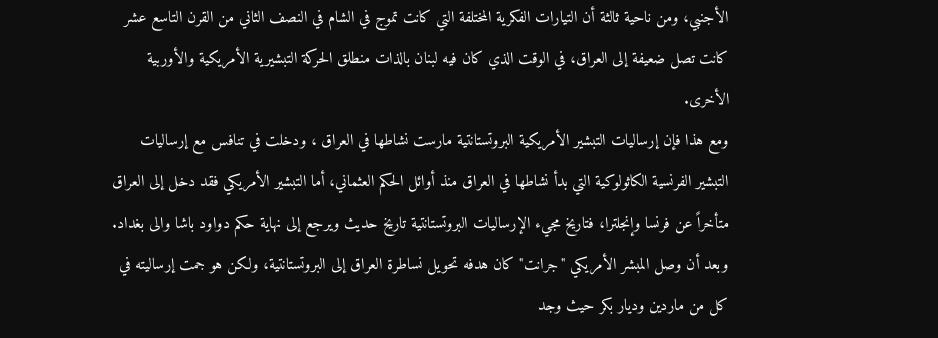الأجنبي، ومن ناحية ثالثة أن التيارات الفكرية المختلفة التي كانت تموج في الشام في النصف الثاني من القرن التاسع عشر كانت تصل ضعيفة إلى العراق، في الوقت الذي كان فيه لبنان بالذات منطلق الحركة التبشيرية الأمريكية والأوربية الأخرى.
ومع هذا فإن إرساليات التبشير الأمريكية البروتستانتية مارست نشاطها في العراق ، ودخلت في تنافس مع إرساليات التبشير الفرنسية الكاثولوكية التي بدأ نشاطها في العراق منذ أوائل الحكم العثماني، أما التبشير الأمريكي فقد دخل إلى العراق متأخراً عن فرنسا وإنجلترا، فتاريخ مجيء الإرساليات البروتستانتية تاريخ حديث ويرجع إلى نهاية حكم دواود باشا والى بغداد. وبعد أن وصل المبشر الأمريكي "جرانت" كان هدفه تحويل نساطرة العراق إلى البروتستانتية، ولكن هو جمت إرساليته في كل من ماردين وديار بكر حيث وجد